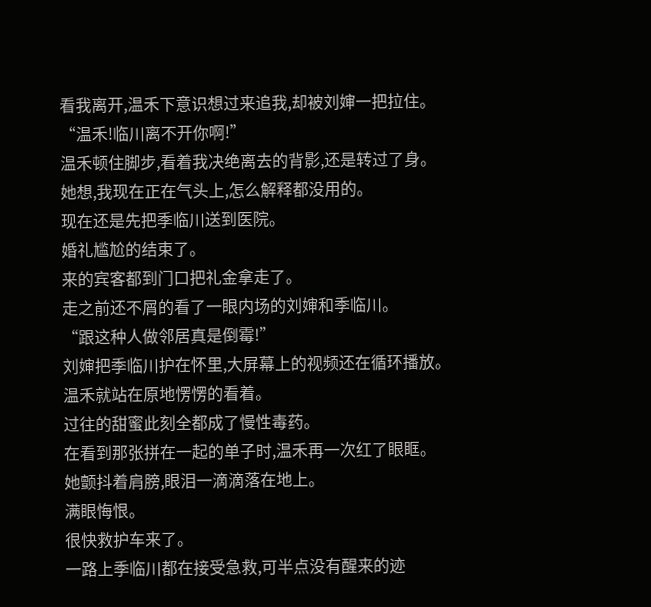看我离开,温禾下意识想过来追我,却被刘婶一把拉住。
“温禾!临川离不开你啊!”
温禾顿住脚步,看着我决绝离去的背影,还是转过了身。
她想,我现在正在气头上,怎么解释都没用的。
现在还是先把季临川送到医院。
婚礼尴尬的结束了。
来的宾客都到门口把礼金拿走了。
走之前还不屑的看了一眼内场的刘婶和季临川。
“跟这种人做邻居真是倒霉!”
刘婶把季临川护在怀里,大屏幕上的视频还在循环播放。
温禾就站在原地愣愣的看着。
过往的甜蜜此刻全都成了慢性毒药。
在看到那张拼在一起的单子时,温禾再一次红了眼眶。
她颤抖着肩膀,眼泪一滴滴落在地上。
满眼悔恨。
很快救护车来了。
一路上季临川都在接受急救,可半点没有醒来的迹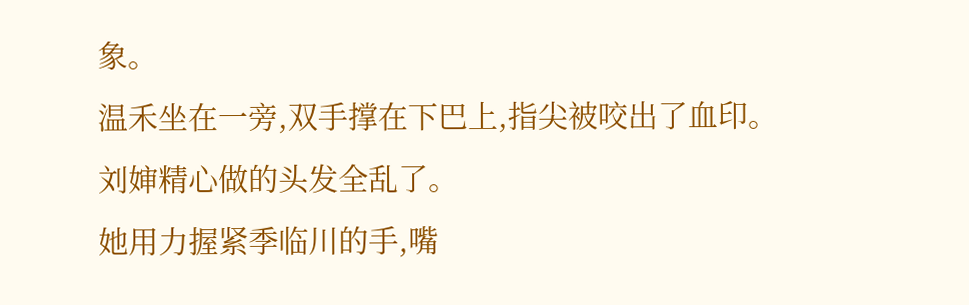象。
温禾坐在一旁,双手撑在下巴上,指尖被咬出了血印。
刘婶精心做的头发全乱了。
她用力握紧季临川的手,嘴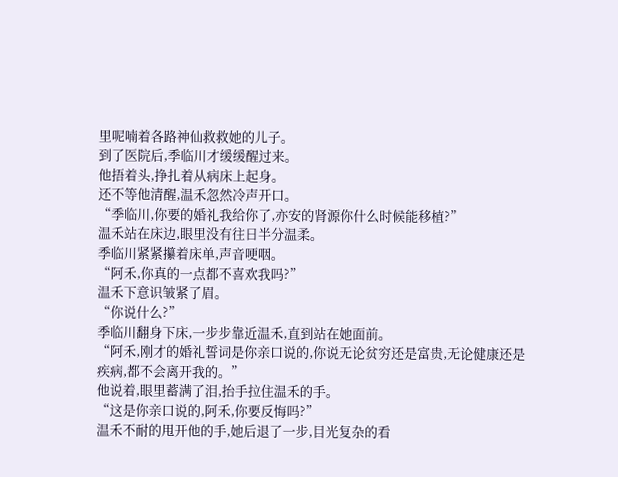里呢喃着各路神仙救救她的儿子。
到了医院后,季临川才缓缓醒过来。
他捂着头,挣扎着从病床上起身。
还不等他清醒,温禾忽然冷声开口。
“季临川,你要的婚礼我给你了,亦安的肾源你什么时候能移植?”
温禾站在床边,眼里没有往日半分温柔。
季临川紧紧攥着床单,声音哽咽。
“阿禾,你真的一点都不喜欢我吗?”
温禾下意识皱紧了眉。
“你说什么?”
季临川翻身下床,一步步靠近温禾,直到站在她面前。
“阿禾,刚才的婚礼誓词是你亲口说的,你说无论贫穷还是富贵,无论健康还是疾病,都不会离开我的。”
他说着,眼里蓄满了泪,抬手拉住温禾的手。
“这是你亲口说的,阿禾,你要反悔吗?”
温禾不耐的甩开他的手,她后退了一步,目光复杂的看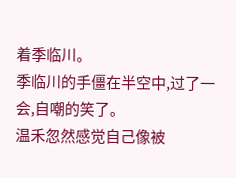着季临川。
季临川的手僵在半空中,过了一会,自嘲的笑了。
温禾忽然感觉自己像被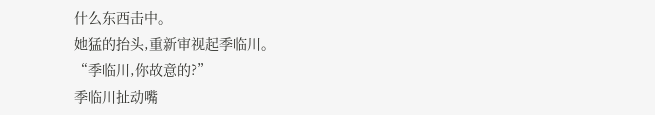什么东西击中。
她猛的抬头,重新审视起季临川。
“季临川,你故意的?”
季临川扯动嘴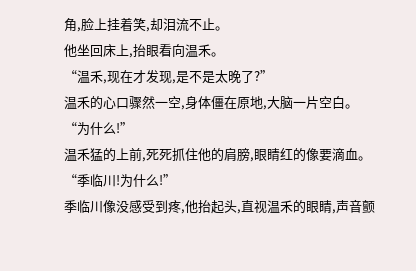角,脸上挂着笑,却泪流不止。
他坐回床上,抬眼看向温禾。
“温禾,现在才发现,是不是太晚了?”
温禾的心口骤然一空,身体僵在原地,大脑一片空白。
“为什么!”
温禾猛的上前,死死抓住他的肩膀,眼睛红的像要滴血。
“季临川!为什么!”
季临川像没感受到疼,他抬起头,直视温禾的眼睛,声音颤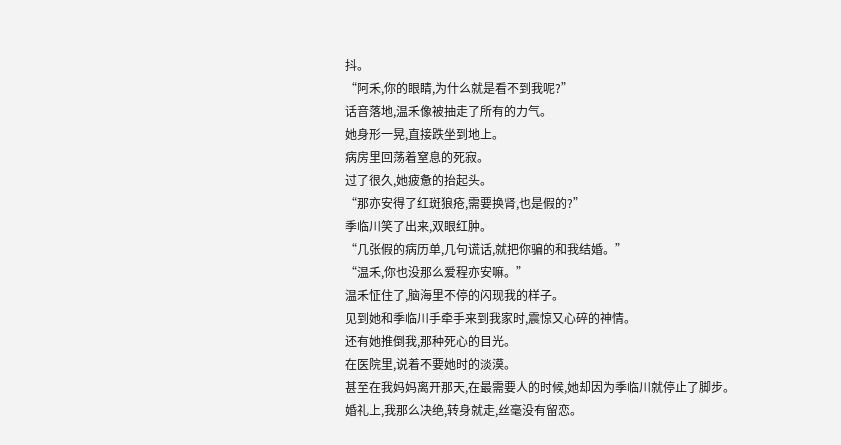抖。
“阿禾,你的眼睛,为什么就是看不到我呢?”
话音落地,温禾像被抽走了所有的力气。
她身形一晃,直接跌坐到地上。
病房里回荡着窒息的死寂。
过了很久,她疲惫的抬起头。
“那亦安得了红斑狼疮,需要换肾,也是假的?”
季临川笑了出来,双眼红肿。
“几张假的病历单,几句谎话,就把你骗的和我结婚。”
“温禾,你也没那么爱程亦安嘛。”
温禾怔住了,脑海里不停的闪现我的样子。
见到她和季临川手牵手来到我家时,震惊又心碎的神情。
还有她推倒我,那种死心的目光。
在医院里,说着不要她时的淡漠。
甚至在我妈妈离开那天,在最需要人的时候,她却因为季临川就停止了脚步。
婚礼上,我那么决绝,转身就走,丝毫没有留恋。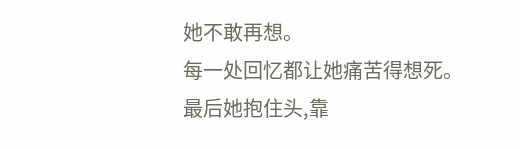她不敢再想。
每一处回忆都让她痛苦得想死。
最后她抱住头,靠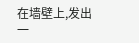在墙壁上,发出一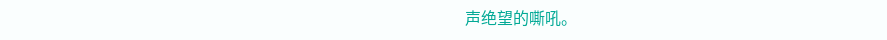声绝望的嘶吼。